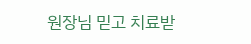원장님 믿고 치료받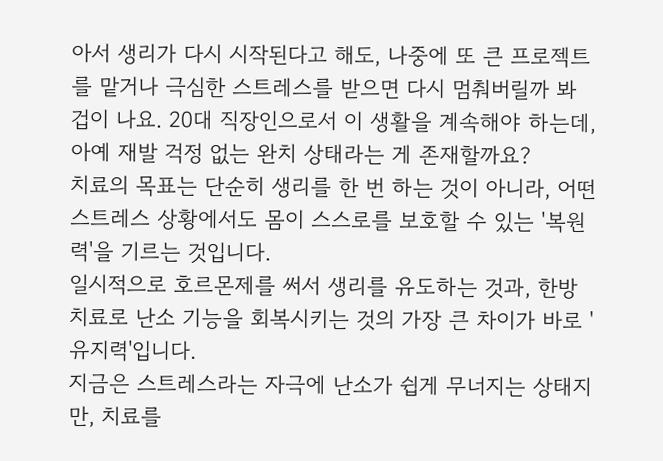아서 생리가 다시 시작된다고 해도, 나중에 또 큰 프로젝트를 맡거나 극심한 스트레스를 받으면 다시 멈춰버릴까 봐 겁이 나요. 20대 직장인으로서 이 생활을 계속해야 하는데, 아예 재발 걱정 없는 완치 상태라는 게 존재할까요?
치료의 목표는 단순히 생리를 한 번 하는 것이 아니라, 어떤 스트레스 상황에서도 몸이 스스로를 보호할 수 있는 '복원력'을 기르는 것입니다.
일시적으로 호르몬제를 써서 생리를 유도하는 것과, 한방 치료로 난소 기능을 회복시키는 것의 가장 큰 차이가 바로 '유지력'입니다.
지금은 스트레스라는 자극에 난소가 쉽게 무너지는 상태지만, 치료를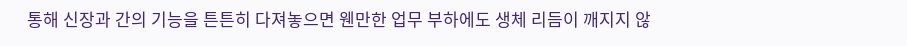통해 신장과 간의 기능을 튼튼히 다져놓으면 웬만한 업무 부하에도 생체 리듬이 깨지지 않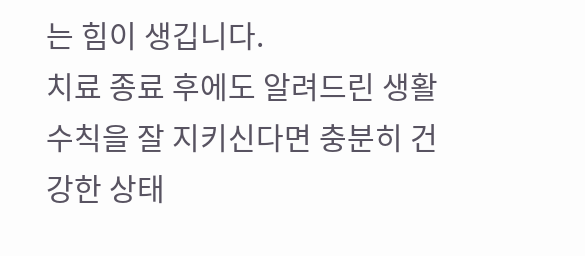는 힘이 생깁니다.
치료 종료 후에도 알려드린 생활 수칙을 잘 지키신다면 충분히 건강한 상태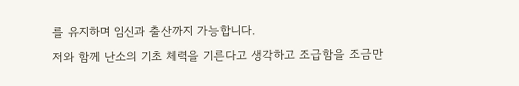를 유지하며 임신과 출산까지 가능합니다.
저와 함께 난소의 기초 체력을 기른다고 생각하고 조급함을 조금만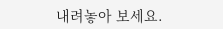내려놓아 보세요.